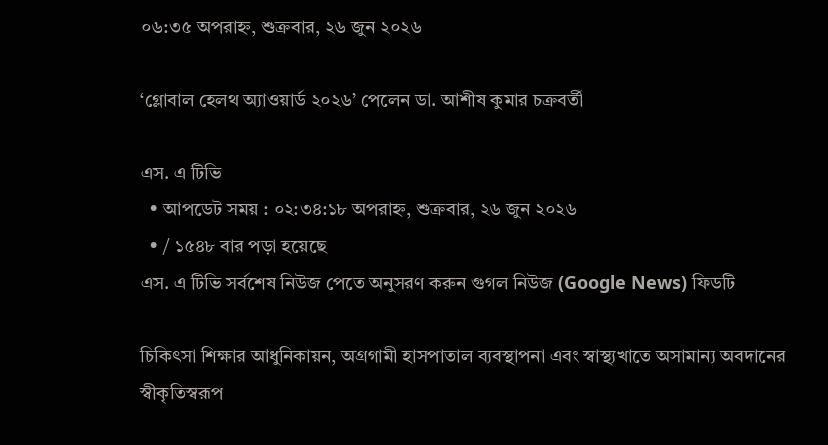০৬:৩৫ অপরাহ্ন, শুক্রবার, ২৬ জুন ২০২৬

‘গ্লোবাল হেলথ অ্যাওয়ার্ড ২০২৬’ পেলেন ডা. আশীষ কুমার চক্রবর্তী

এস. এ টিভি
  • আপডেট সময় : ০২:৩৪:১৮ অপরাহ্ন, শুক্রবার, ২৬ জুন ২০২৬
  • / ১৫৪৮ বার পড়া হয়েছে
এস. এ টিভি সর্বশেষ নিউজ পেতে অনুসরণ করুন গুগল নিউজ (Google News) ফিডটি

চিকিৎসা শিক্ষার আধুনিকায়ন, অগ্রগামী হাসপাতাল ব্যবস্থাপনা এবং স্বাস্থ্যখাতে অসামান্য অবদানের স্বীকৃতিস্বরূপ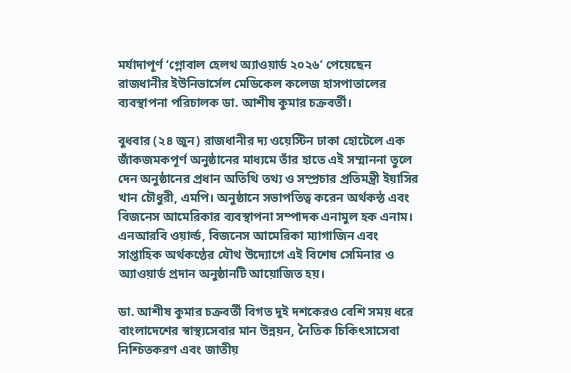মর্যাদাপূর্ণ ‘গ্লোবাল হেলথ অ্যাওয়ার্ড ২০২৬’ পেয়েছেন রাজধানীর ইউনিভার্সেল মেডিকেল কলেজ হাসপাতালের ব্যবস্থাপনা পরিচালক ডা. আশীষ কুমার চক্রবর্তী।

বুধবার (২৪ জুন) রাজধানীর দ্য ওয়েস্টিন ঢাকা হোটেলে এক জাঁকজমকপূর্ণ অনুষ্ঠানের মাধ্যমে তাঁর হাতে এই সম্মাননা তুলে দেন অনুষ্ঠানের প্রধান অতিথি তথ্য ও সম্প্রচার প্রতিমন্ত্রী ইয়াসির খান চৌধুরী, এমপি। অনুষ্ঠানে সভাপতিত্ব করেন অর্থকন্ঠ এবং বিজনেস আমেরিকার ব্যবস্থাপনা সম্পাদক এনামুল হক এনাম। এনআরবি ওয়ার্ল্ড, বিজনেস আমেরিকা ম্যাগাজিন এবং সাপ্তাহিক অর্থকণ্ঠের যৌথ উদ্যোগে এই বিশেষ সেমিনার ও অ্যাওয়ার্ড প্রদান অনুষ্ঠানটি আয়োজিত হয়।

ডা. আশীষ কুমার চক্রবর্তী বিগত দুই দশকেরও বেশি সময় ধরে বাংলাদেশের স্বাস্থ্যসেবার মান উন্নয়ন, নৈতিক চিকিৎসাসেবা নিশ্চিতকরণ এবং জাতীয়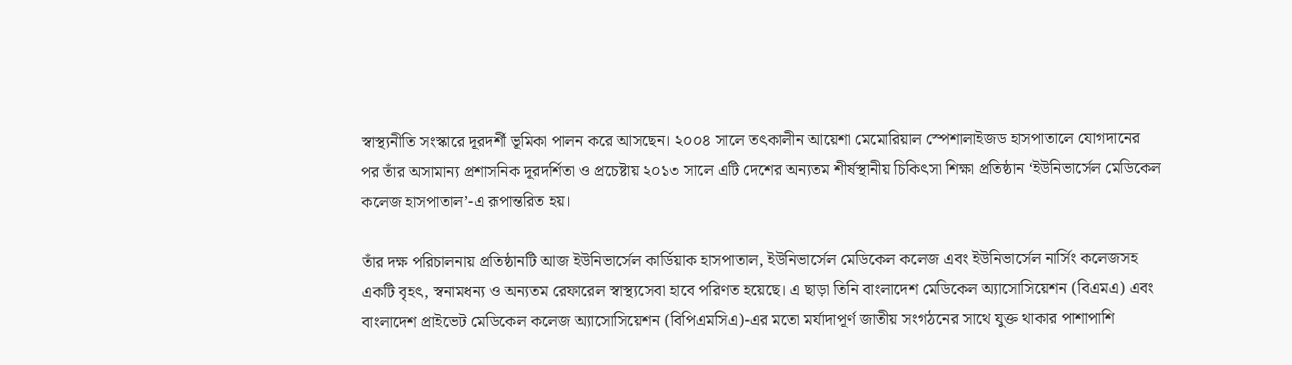স্বাস্থ্যনীতি সংস্কারে দূরদর্শী ভূমিকা পালন করে আসছেন। ২০০৪ সালে তৎকালীন আয়েশা মেমোরিয়াল স্পেশালাইজড হাসপাতালে যোগদানের পর তাঁর অসামান্য প্রশাসনিক দূরদর্শিতা ও প্রচেষ্টায় ২০১৩ সালে এটি দেশের অন্যতম শীর্ষস্থানীয় চিকিৎসা শিক্ষা প্রতিষ্ঠান ‘ইউনিভার্সেল মেডিকেল কলেজ হাসপাতাল’-এ রূপান্তরিত হয়।

তাঁর দক্ষ পরিচালনায় প্রতিষ্ঠানটি আজ ইউনিভার্সেল কার্ডিয়াক হাসপাতাল, ইউনিভার্সেল মেডিকেল কলেজ এবং ইউনিভার্সেল নার্সিং কলেজসহ একটি বৃহৎ, স্বনামধন্য ও অন্যতম রেফারেল স্বাস্থ্যসেবা হাবে পরিণত হয়েছে। এ ছাড়া তিনি বাংলাদেশ মেডিকেল অ্যাসোসিয়েশন (বিএমএ) এবং বাংলাদেশ প্রাইভেট মেডিকেল কলেজ অ্যাসোসিয়েশন (বিপিএমসিএ)-এর মতো মর্যাদাপূর্ণ জাতীয় সংগঠনের সাথে যুক্ত থাকার পাশাপাশি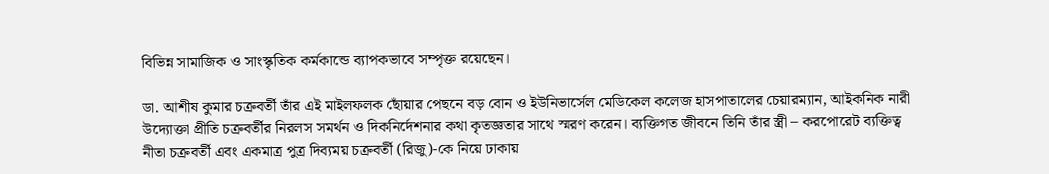বিভিন্ন সামাজিক ও সাংস্কৃতিক কর্মকান্ডে ব্যাপকভাবে সম্পৃক্ত রয়েছেন।

ডা. আশীষ কুমার চক্রবর্তী তাঁর এই মাইলফলক ছোঁয়ার পেছনে বড় বোন ও ইউনিভার্সেল মেডিকেল কলেজ হাসপাতালের চেয়ারম্যান, আইকনিক নারী উদ্যোক্তা প্রীতি চক্রবর্তীর নিরলস সমর্থন ও দিকনির্দেশনার কথা কৃতজ্ঞতার সাথে স্মরণ করেন। ব্যক্তিগত জীবনে তিনি তাঁর স্ত্রী – করপোরেট ব্যক্তিত্ব নীতা চক্রবর্তী এবং একমাত্র পুত্র দিব্যময় চক্রবর্তী (রিজু)-কে নিয়ে ঢাকায়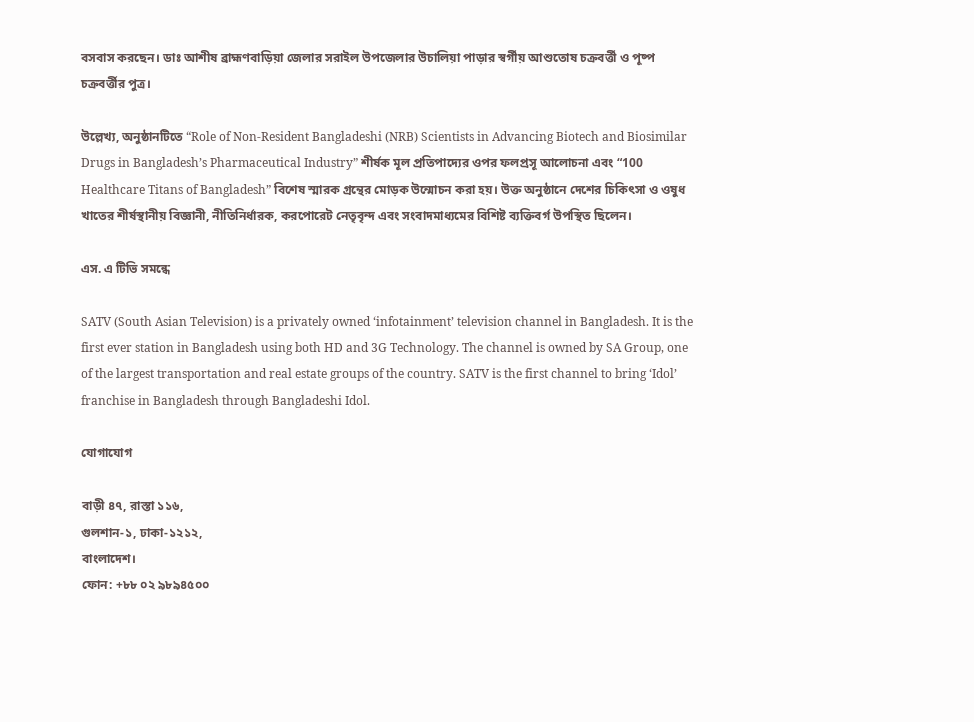বসবাস করছেন। ডাঃ আশীষ ব্রাহ্মণবাড়িয়া জেলার সরাইল উপজেলার উচালিয়া পাড়ার স্বর্গীয় আশুতোষ চক্রবর্ত্তী ও পূষ্প চক্রবর্ত্তীর পুত্র।

উল্লেখ্য, অনুষ্ঠানটিতে “Role of Non-Resident Bangladeshi (NRB) Scientists in Advancing Biotech and Biosimilar Drugs in Bangladesh’s Pharmaceutical Industry” শীর্ষক মূল প্রতিপাদ্যের ওপর ফলপ্রসূ আলোচনা এবং “100 Healthcare Titans of Bangladesh” বিশেষ স্মারক গ্রন্থের মোড়ক উন্মোচন করা হয়। উক্ত অনুষ্ঠানে দেশের চিকিৎসা ও ওষুধ খাতের শীর্ষস্থানীয় বিজ্ঞানী, নীতিনির্ধারক, করপোরেট নেতৃবৃন্দ এবং সংবাদমাধ্যমের বিশিষ্ট ব্যক্তিবর্গ উপস্থিত ছিলেন।

এস. এ টিভি সমন্ধে

SATV (South Asian Television) is a privately owned ‘infotainment’ television channel in Bangladesh. It is the first ever station in Bangladesh using both HD and 3G Technology. The channel is owned by SA Group, one of the largest transportation and real estate groups of the country. SATV is the first channel to bring ‘Idol’ franchise in Bangladesh through Bangladeshi Idol.

যোগাযোগ

বাড়ী ৪৭, রাস্তা ১১৬,
গুলশান-১, ঢাকা-১২১২,
বাংলাদেশ।
ফোন: +৮৮ ০২ ৯৮৯৪৫০০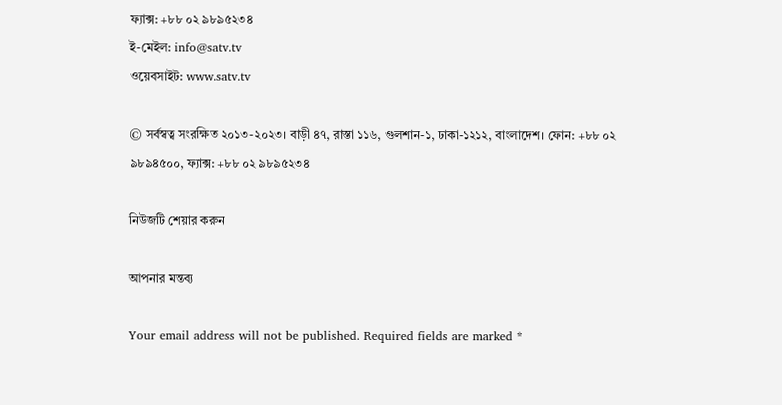ফ্যাক্স: +৮৮ ০২ ৯৮৯৫২৩৪
ই-মেইল: info@satv.tv
ওয়েবসাইট: www.satv.tv

© সর্বস্বত্ব সংরক্ষিত ২০১৩-২০২৩। বাড়ী ৪৭, রাস্তা ১১৬, গুলশান-১, ঢাকা-১২১২, বাংলাদেশ। ফোন: +৮৮ ০২ ৯৮৯৪৫০০, ফ্যাক্স: +৮৮ ০২ ৯৮৯৫২৩৪

নিউজটি শেয়ার করুন

আপনার মন্তব্য

Your email address will not be published. Required fields are marked *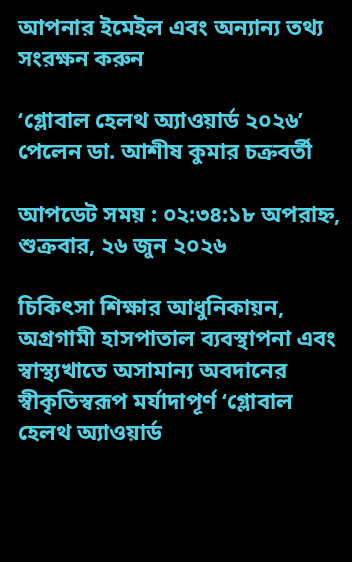আপনার ইমেইল এবং অন্যান্য তথ্য সংরক্ষন করুন

‘গ্লোবাল হেলথ অ্যাওয়ার্ড ২০২৬’ পেলেন ডা. আশীষ কুমার চক্রবর্তী

আপডেট সময় : ০২:৩৪:১৮ অপরাহ্ন, শুক্রবার, ২৬ জুন ২০২৬

চিকিৎসা শিক্ষার আধুনিকায়ন, অগ্রগামী হাসপাতাল ব্যবস্থাপনা এবং স্বাস্থ্যখাতে অসামান্য অবদানের স্বীকৃতিস্বরূপ মর্যাদাপূর্ণ ‘গ্লোবাল হেলথ অ্যাওয়ার্ড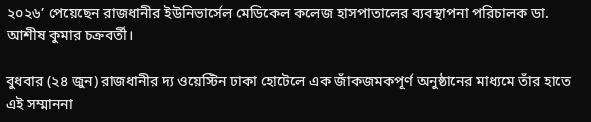২০২৬’ পেয়েছেন রাজধানীর ইউনিভার্সেল মেডিকেল কলেজ হাসপাতালের ব্যবস্থাপনা পরিচালক ডা. আশীষ কুমার চক্রবর্তী।

বুধবার (২৪ জুন) রাজধানীর দ্য ওয়েস্টিন ঢাকা হোটেলে এক জাঁকজমকপূর্ণ অনুষ্ঠানের মাধ্যমে তাঁর হাতে এই সম্মাননা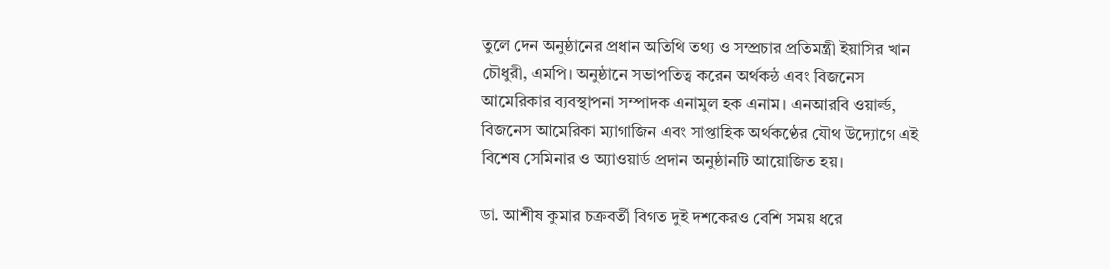তুলে দেন অনুষ্ঠানের প্রধান অতিথি তথ্য ও সম্প্রচার প্রতিমন্ত্রী ইয়াসির খান চৌধুরী, এমপি। অনুষ্ঠানে সভাপতিত্ব করেন অর্থকন্ঠ এবং বিজনেস আমেরিকার ব্যবস্থাপনা সম্পাদক এনামুল হক এনাম। এনআরবি ওয়ার্ল্ড, বিজনেস আমেরিকা ম্যাগাজিন এবং সাপ্তাহিক অর্থকণ্ঠের যৌথ উদ্যোগে এই বিশেষ সেমিনার ও অ্যাওয়ার্ড প্রদান অনুষ্ঠানটি আয়োজিত হয়।

ডা. আশীষ কুমার চক্রবর্তী বিগত দুই দশকেরও বেশি সময় ধরে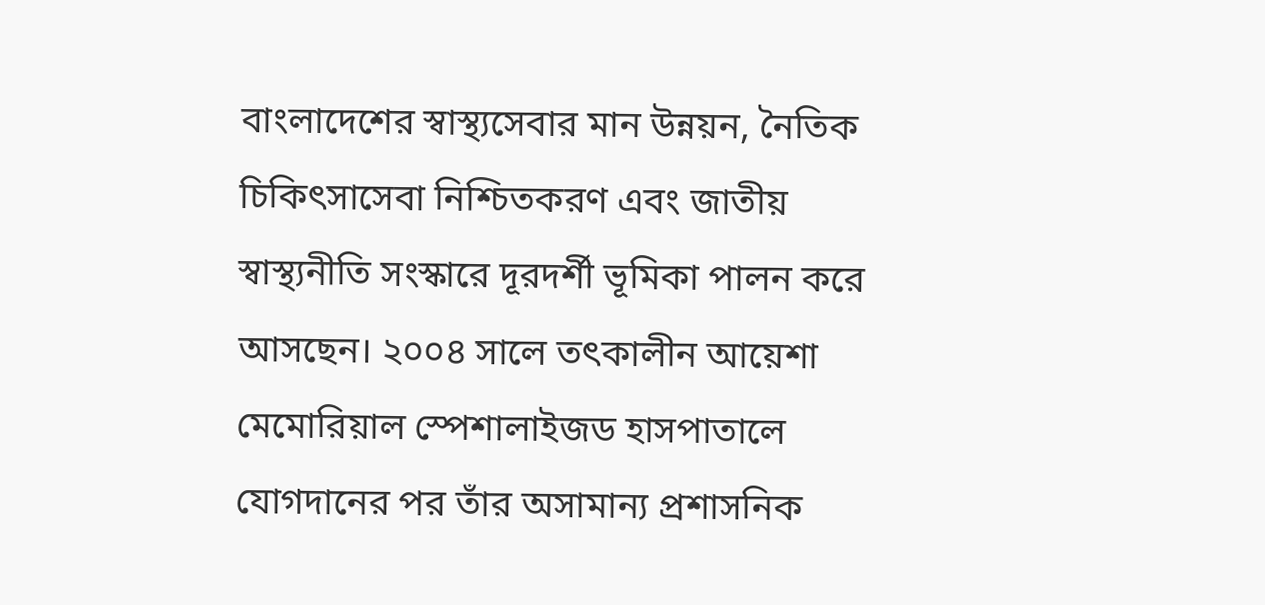বাংলাদেশের স্বাস্থ্যসেবার মান উন্নয়ন, নৈতিক চিকিৎসাসেবা নিশ্চিতকরণ এবং জাতীয় স্বাস্থ্যনীতি সংস্কারে দূরদর্শী ভূমিকা পালন করে আসছেন। ২০০৪ সালে তৎকালীন আয়েশা মেমোরিয়াল স্পেশালাইজড হাসপাতালে যোগদানের পর তাঁর অসামান্য প্রশাসনিক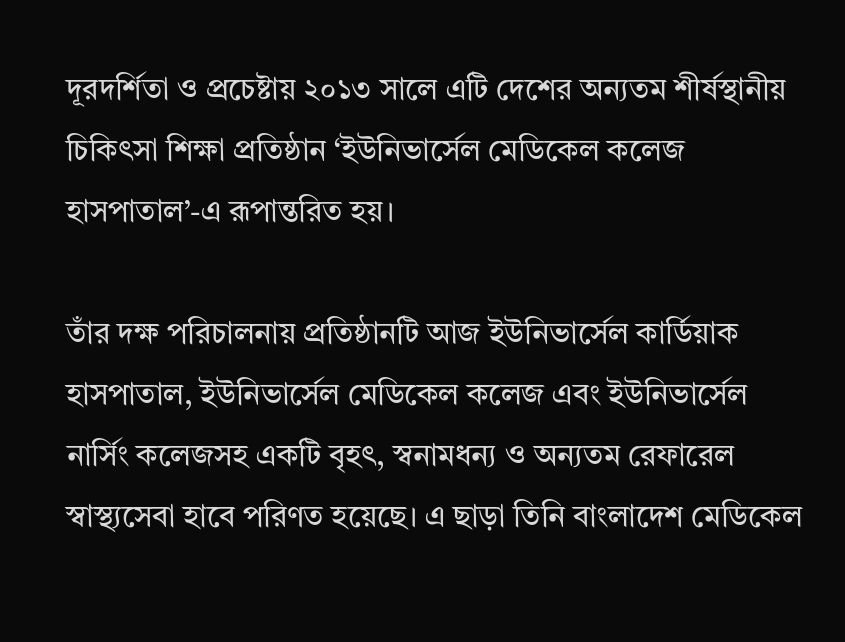দূরদর্শিতা ও প্রচেষ্টায় ২০১৩ সালে এটি দেশের অন্যতম শীর্ষস্থানীয় চিকিৎসা শিক্ষা প্রতিষ্ঠান ‘ইউনিভার্সেল মেডিকেল কলেজ হাসপাতাল’-এ রূপান্তরিত হয়।

তাঁর দক্ষ পরিচালনায় প্রতিষ্ঠানটি আজ ইউনিভার্সেল কার্ডিয়াক হাসপাতাল, ইউনিভার্সেল মেডিকেল কলেজ এবং ইউনিভার্সেল নার্সিং কলেজসহ একটি বৃহৎ, স্বনামধন্য ও অন্যতম রেফারেল স্বাস্থ্যসেবা হাবে পরিণত হয়েছে। এ ছাড়া তিনি বাংলাদেশ মেডিকেল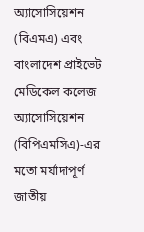অ্যাসোসিয়েশন (বিএমএ) এবং বাংলাদেশ প্রাইভেট মেডিকেল কলেজ অ্যাসোসিয়েশন (বিপিএমসিএ)-এর মতো মর্যাদাপূর্ণ জাতীয়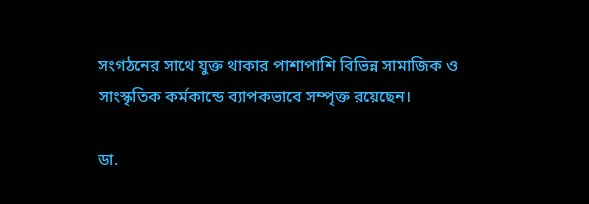সংগঠনের সাথে যুক্ত থাকার পাশাপাশি বিভিন্ন সামাজিক ও সাংস্কৃতিক কর্মকান্ডে ব্যাপকভাবে সম্পৃক্ত রয়েছেন।

ডা.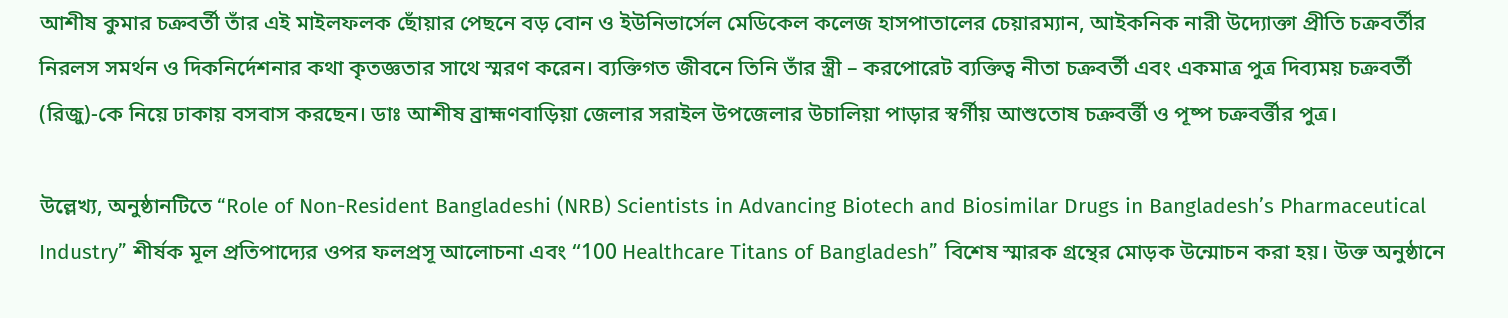আশীষ কুমার চক্রবর্তী তাঁর এই মাইলফলক ছোঁয়ার পেছনে বড় বোন ও ইউনিভার্সেল মেডিকেল কলেজ হাসপাতালের চেয়ারম্যান, আইকনিক নারী উদ্যোক্তা প্রীতি চক্রবর্তীর নিরলস সমর্থন ও দিকনির্দেশনার কথা কৃতজ্ঞতার সাথে স্মরণ করেন। ব্যক্তিগত জীবনে তিনি তাঁর স্ত্রী – করপোরেট ব্যক্তিত্ব নীতা চক্রবর্তী এবং একমাত্র পুত্র দিব্যময় চক্রবর্তী (রিজু)-কে নিয়ে ঢাকায় বসবাস করছেন। ডাঃ আশীষ ব্রাহ্মণবাড়িয়া জেলার সরাইল উপজেলার উচালিয়া পাড়ার স্বর্গীয় আশুতোষ চক্রবর্ত্তী ও পূষ্প চক্রবর্ত্তীর পুত্র।

উল্লেখ্য, অনুষ্ঠানটিতে “Role of Non-Resident Bangladeshi (NRB) Scientists in Advancing Biotech and Biosimilar Drugs in Bangladesh’s Pharmaceutical Industry” শীর্ষক মূল প্রতিপাদ্যের ওপর ফলপ্রসূ আলোচনা এবং “100 Healthcare Titans of Bangladesh” বিশেষ স্মারক গ্রন্থের মোড়ক উন্মোচন করা হয়। উক্ত অনুষ্ঠানে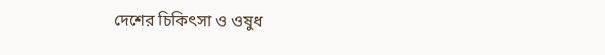দেশের চিকিৎসা ও ওষুধ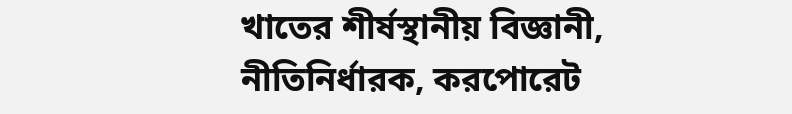খাতের শীর্ষস্থানীয় বিজ্ঞানী, নীতিনির্ধারক, করপোরেট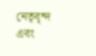নেতৃবৃন্দ এবং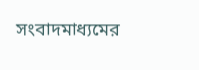সংবাদমাধ্যমের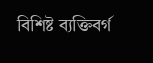বিশিষ্ট ব্যক্তিবর্গ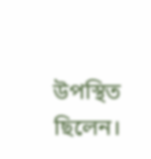উপস্থিত ছিলেন।